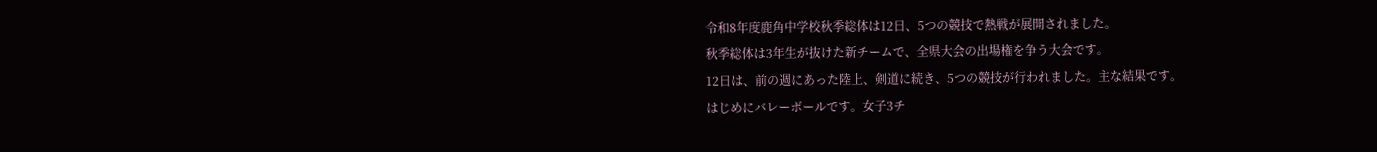令和8年度鹿角中学校秋季総体は12日、5つの競技で熱戦が展開されました。
秋季総体は3年生が抜けた新チームで、全県大会の出場権を争う大会です。
12日は、前の週にあった陸上、剣道に続き、5つの競技が行われました。主な結果です。
はじめにバレーボールです。女子3チ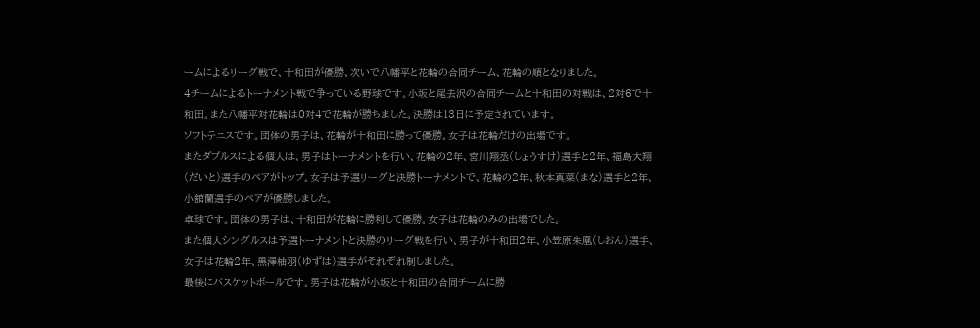ームによるリーグ戦で、十和田が優勝、次いで八幡平と花輪の合同チーム、花輪の順となりました。
4チームによるトーナメント戦で争っている野球です。小坂と尾去沢の合同チームと十和田の対戦は、2対6で十和田。また八幡平対花輪は0対4で花輪が勝ちました。決勝は13日に予定されています。
ソフトテニスです。団体の男子は、花輪が十和田に勝って優勝。女子は花輪だけの出場です。
またダブルスによる個人は、男子はトーナメントを行い、花輪の2年、宮川翔丞(しょうすけ)選手と2年、福島大翔(だいと)選手のペアがトップ。女子は予選リーグと決勝トーナメントで、花輪の2年、秋本真菜(まな)選手と2年、小舘蘭選手のペアが優勝しました。
卓球です。団体の男子は、十和田が花輪に勝利して優勝。女子は花輪のみの出場でした。
また個人シングルスは予選トーナメントと決勝のリーグ戦を行い、男子が十和田2年、小笠原朱凰(しおん)選手、女子は花輪2年、黒澤柚羽(ゆずは)選手がそれぞれ制しました。
最後にバスケットボールです。男子は花輪が小坂と十和田の合同チームに勝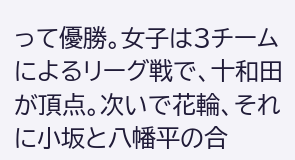って優勝。女子は3チームによるリーグ戦で、十和田が頂点。次いで花輪、それに小坂と八幡平の合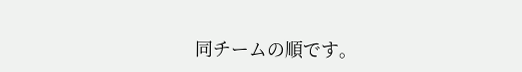同チームの順です。